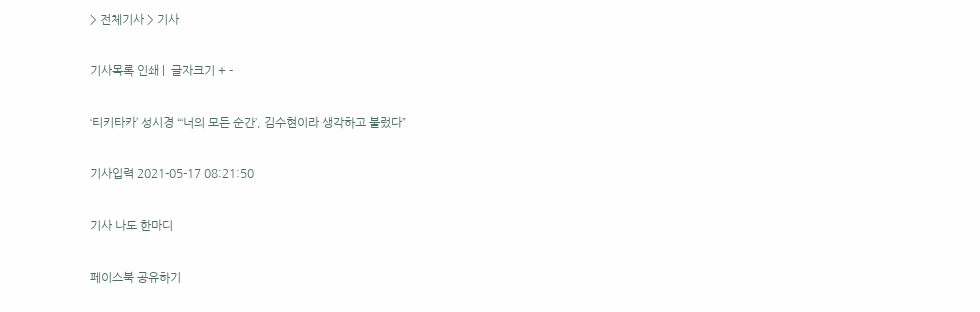> 전체기사 > 기사

기사목록 인쇄 |  글자크기 + -

‘티키타카’ 성시경 “‘너의 모든 순간’, 김수현이라 생각하고 불렀다”

기사입력 2021-05-17 08:21:50

기사 나도 한마디

페이스북 공유하기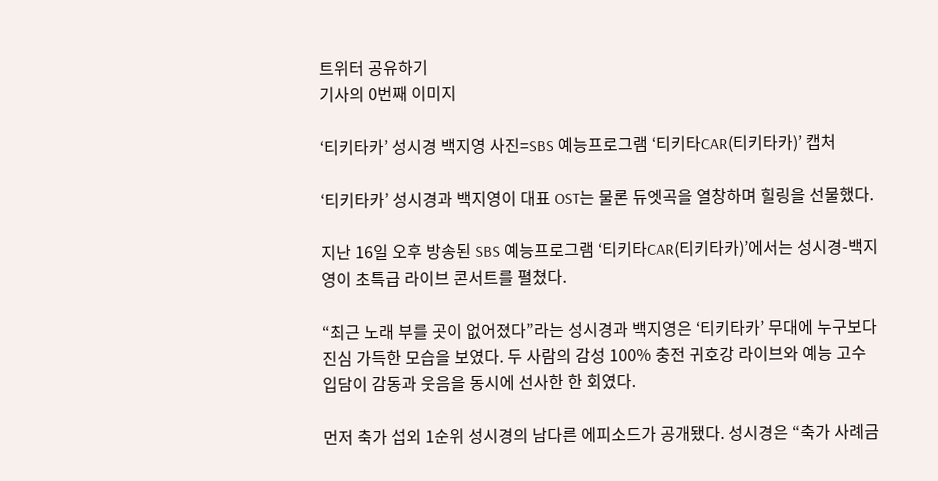트위터 공유하기
기사의 0번째 이미지

‘티키타카’ 성시경 백지영 사진=SBS 예능프로그램 ‘티키타CAR(티키타카)’ 캡처

‘티키타카’ 성시경과 백지영이 대표 OST는 물론 듀엣곡을 열창하며 힐링을 선물했다.

지난 16일 오후 방송된 SBS 예능프로그램 ‘티키타CAR(티키타카)’에서는 성시경-백지영이 초특급 라이브 콘서트를 펼쳤다.

“최근 노래 부를 곳이 없어졌다”라는 성시경과 백지영은 ‘티키타카’ 무대에 누구보다 진심 가득한 모습을 보였다. 두 사람의 감성 100% 충전 귀호강 라이브와 예능 고수 입담이 감동과 웃음을 동시에 선사한 한 회였다.

먼저 축가 섭외 1순위 성시경의 남다른 에피소드가 공개됐다. 성시경은 “축가 사례금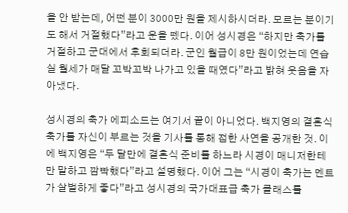을 안 받는데, 어떤 분이 3000만 원을 제시하시더라. 모르는 분이기도 해서 거절했다”라고 운을 뗐다. 이어 성시경은 “하지만 축가를 거절하고 군대에서 후회되더라. 군인 월급이 8만 원이었는데 연습실 월세가 매달 꼬박꼬박 나가고 있을 때였다”라고 밝혀 웃음을 자아냈다.

성시경의 축가 에피소드는 여기서 끝이 아니었다. 백지영의 결혼식 축가를 자신이 부르는 것을 기사를 통해 접한 사연을 공개한 것. 이에 백지영은 “두 달만에 결혼식 준비를 하느라 시경이 매니저한테만 말하고 깜빡했다”라고 설명했다. 이어 그는 “시경이 축가는 멘트가 살벌하게 좋다”라고 성시경의 국가대표급 축가 클래스를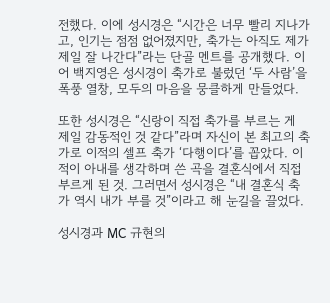전했다. 이에 성시경은 “시간은 너무 빨리 지나가고, 인기는 점점 없어졌지만, 축가는 아직도 제가 제일 잘 나간다”라는 단골 멘트를 공개했다. 이어 백지영은 성시경이 축가로 불렀던 ‘두 사람’을 폭풍 열창, 모두의 마음을 뭉클하게 만들었다.

또한 성시경은 “신랑이 직접 축가를 부르는 게 제일 감동적인 것 같다”라며 자신이 본 최고의 축가로 이적의 셀프 축가 ‘다행이다’를 꼽았다. 이적이 아내를 생각하며 쓴 곡을 결혼식에서 직접 부르게 된 것. 그러면서 성시경은 “내 결혼식 축가 역시 내가 부를 것”이라고 해 눈길을 끌었다.

성시경과 MC 규현의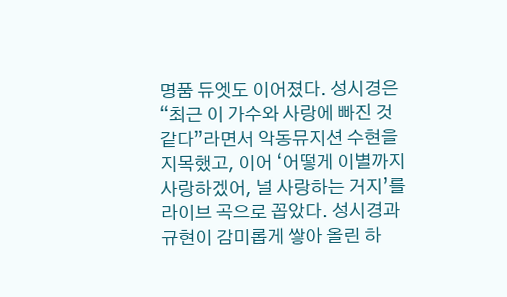명품 듀엣도 이어졌다. 성시경은 “최근 이 가수와 사랑에 빠진 것 같다”라면서 악동뮤지션 수현을 지목했고, 이어 ‘어떻게 이별까지 사랑하겠어, 널 사랑하는 거지’를 라이브 곡으로 꼽았다. 성시경과 규현이 감미롭게 쌓아 올린 하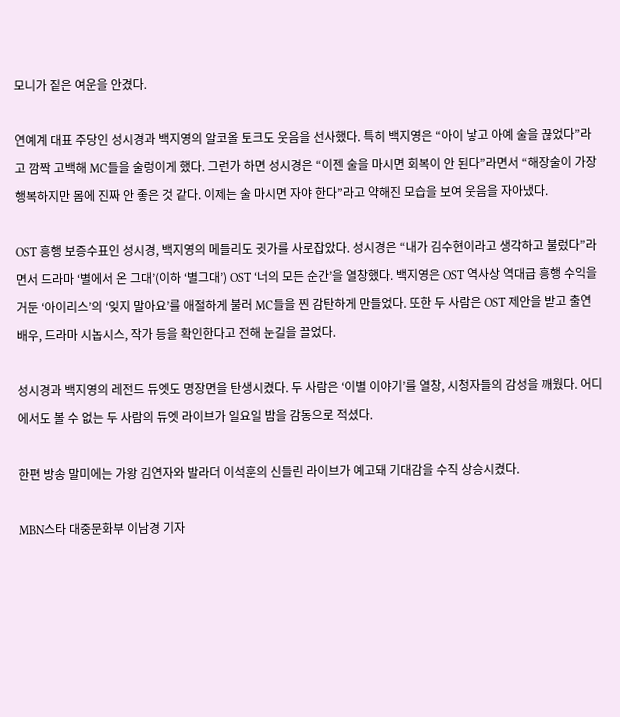모니가 짙은 여운을 안겼다.

연예계 대표 주당인 성시경과 백지영의 알코올 토크도 웃음을 선사했다. 특히 백지영은 “아이 낳고 아예 술을 끊었다”라고 깜짝 고백해 MC들을 술렁이게 했다. 그런가 하면 성시경은 “이젠 술을 마시면 회복이 안 된다”라면서 “해장술이 가장 행복하지만 몸에 진짜 안 좋은 것 같다. 이제는 술 마시면 자야 한다”라고 약해진 모습을 보여 웃음을 자아냈다.

OST 흥행 보증수표인 성시경, 백지영의 메들리도 귓가를 사로잡았다. 성시경은 “내가 김수현이라고 생각하고 불렀다”라면서 드라마 ‘별에서 온 그대’(이하 ‘별그대’) OST ‘너의 모든 순간’을 열창했다. 백지영은 OST 역사상 역대급 흥행 수익을 거둔 ‘아이리스’의 ‘잊지 말아요’를 애절하게 불러 MC들을 찐 감탄하게 만들었다. 또한 두 사람은 OST 제안을 받고 출연 배우, 드라마 시놉시스, 작가 등을 확인한다고 전해 눈길을 끌었다.

성시경과 백지영의 레전드 듀엣도 명장면을 탄생시켰다. 두 사람은 ‘이별 이야기’를 열창, 시청자들의 감성을 깨웠다. 어디에서도 볼 수 없는 두 사람의 듀엣 라이브가 일요일 밤을 감동으로 적셨다.

한편 방송 말미에는 가왕 김연자와 발라더 이석훈의 신들린 라이브가 예고돼 기대감을 수직 상승시켰다.

MBN스타 대중문화부 이남경 기자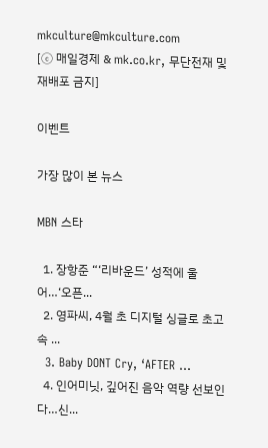mkculture@mkculture.com
[ⓒ 매일경제 & mk.co.kr, 무단전재 및 재배포 금지]

이벤트

가장 많이 본 뉴스

MBN 스타

  1. 장항준 “‘리바운드’ 성적에 울어…‘오픈...
  2. 영파씨, 4월 초 디지털 싱글로 초고속 ...
  3. Baby DONT Cry, ‘AFTER ...
  4. 인어미닛, 깊어진 음악 역량 선보인다…신...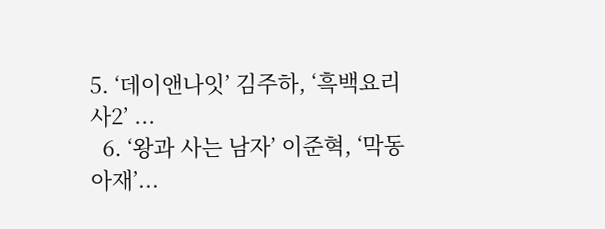5. ‘데이앤나잇’ 김주하, ‘흑백요리사2’ ...
  6. ‘왕과 사는 남자’ 이준혁, ‘막동아재’...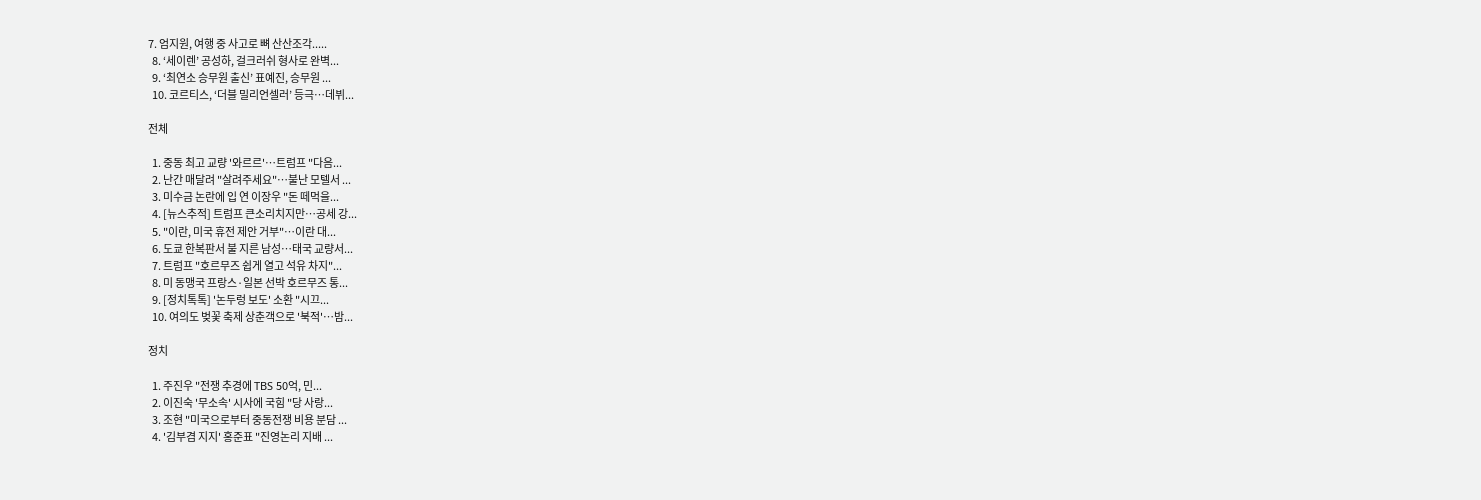7. 엄지원, 여행 중 사고로 뼈 산산조각.....
  8. ‘세이렌’ 공성하, 걸크러쉬 형사로 완벽...
  9. ‘최연소 승무원 출신’ 표예진, 승무원 ...
  10. 코르티스, ‘더블 밀리언셀러’ 등극…데뷔...

전체

  1. 중동 최고 교량 '와르르'…트럼프 "다음...
  2. 난간 매달려 "살려주세요"…불난 모텔서 ...
  3. 미수금 논란에 입 연 이장우 "돈 떼먹을...
  4. [뉴스추적] 트럼프 큰소리치지만…공세 강...
  5. "이란, 미국 휴전 제안 거부"…이란 대...
  6. 도쿄 한복판서 불 지른 남성…태국 교량서...
  7. 트럼프 "호르무즈 쉽게 열고 석유 차지"...
  8. 미 동맹국 프랑스·일본 선박 호르무즈 통...
  9. [정치톡톡] '논두렁 보도' 소환 "시끄...
  10. 여의도 벚꽃 축제 상춘객으로 '북적'…밤...

정치

  1. 주진우 "전쟁 추경에 TBS 50억, 민...
  2. 이진숙 '무소속' 시사에 국힘 "당 사랑...
  3. 조현 "미국으로부터 중동전쟁 비용 분담 ...
  4. '김부겸 지지' 홍준표 "진영논리 지배 ...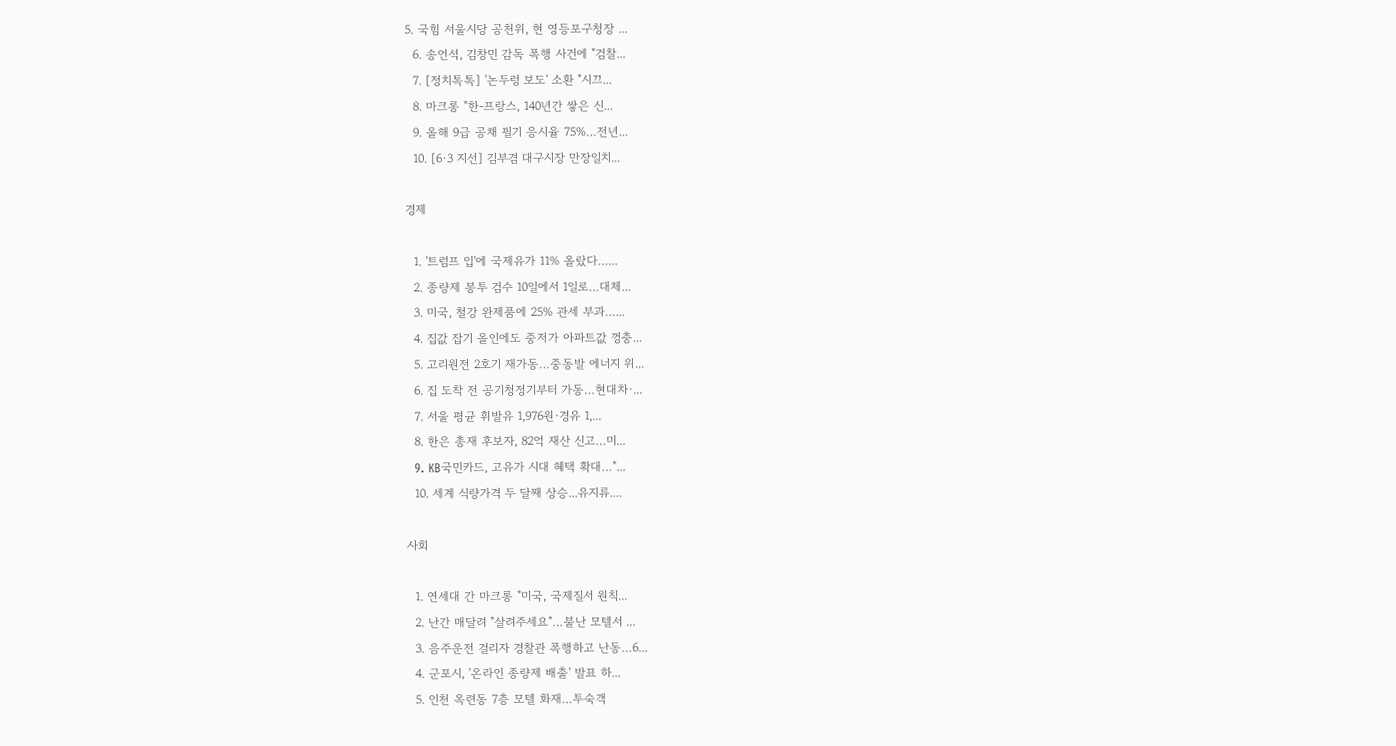5. 국힘 서울시당 공천위, 현 영등포구청장 ...
  6. 송언석, 김창민 감독 폭행 사건에 "검찰...
  7. [정치톡톡] '논두렁 보도' 소환 "시끄...
  8. 마크롱 "한-프랑스, 140년간 쌓은 신...
  9. 올해 9급 공채 필기 응시율 75%…전년...
  10. [6·3 지선] 김부겸 대구시장 만장일치...

경제

  1. '트럼프 입'에 국제유가 11% 올랐다…...
  2. 종량제 봉투 검수 10일에서 1일로…대체...
  3. 미국, 철강 완제품에 25% 관세 부과…...
  4. 집값 잡기 올인에도 중저가 아파트값 껑충...
  5. 고리원전 2호기 재가동…중동발 에너지 위...
  6. 집 도착 전 공기청정기부터 가동…현대차·...
  7. 서울 평균 휘발유 1,976원·경유 1,...
  8. 한은 총재 후보자, 82억 재산 신고…미...
  9. KB국민카드, 고유가 시대 혜택 확대…"...
  10. 세계 식량가격 두 달째 상승...유지류....

사회

  1. 연세대 간 마크롱 "미국, 국제질서 원칙...
  2. 난간 매달려 "살려주세요"…불난 모텔서 ...
  3. 음주운전 걸리자 경찰관 폭행하고 난동…6...
  4. 군포시, '온라인 종량제 배출' 발표 하...
  5. 인천 옥련동 7층 모텔 화재…투숙객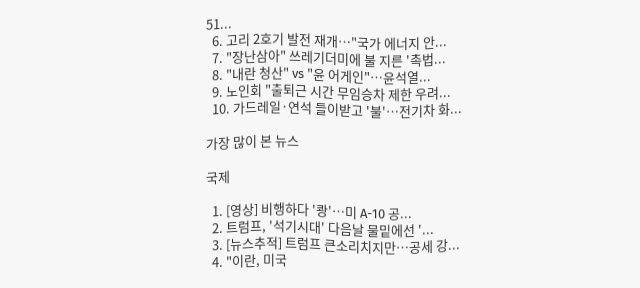51...
  6. 고리 2호기 발전 재개…"국가 에너지 안...
  7. "장난삼아" 쓰레기더미에 불 지른 '촉법...
  8. "내란 청산" vs "윤 어게인"…윤석열...
  9. 노인회 "출퇴근 시간 무임승차 제한 우려...
  10. 가드레일·연석 들이받고 '불'…전기차 화...

가장 많이 본 뉴스

국제

  1. [영상] 비행하다 '쾅'…미 A-10 공...
  2. 트럼프, '석기시대' 다음날 물밑에선 '...
  3. [뉴스추적] 트럼프 큰소리치지만…공세 강...
  4. "이란, 미국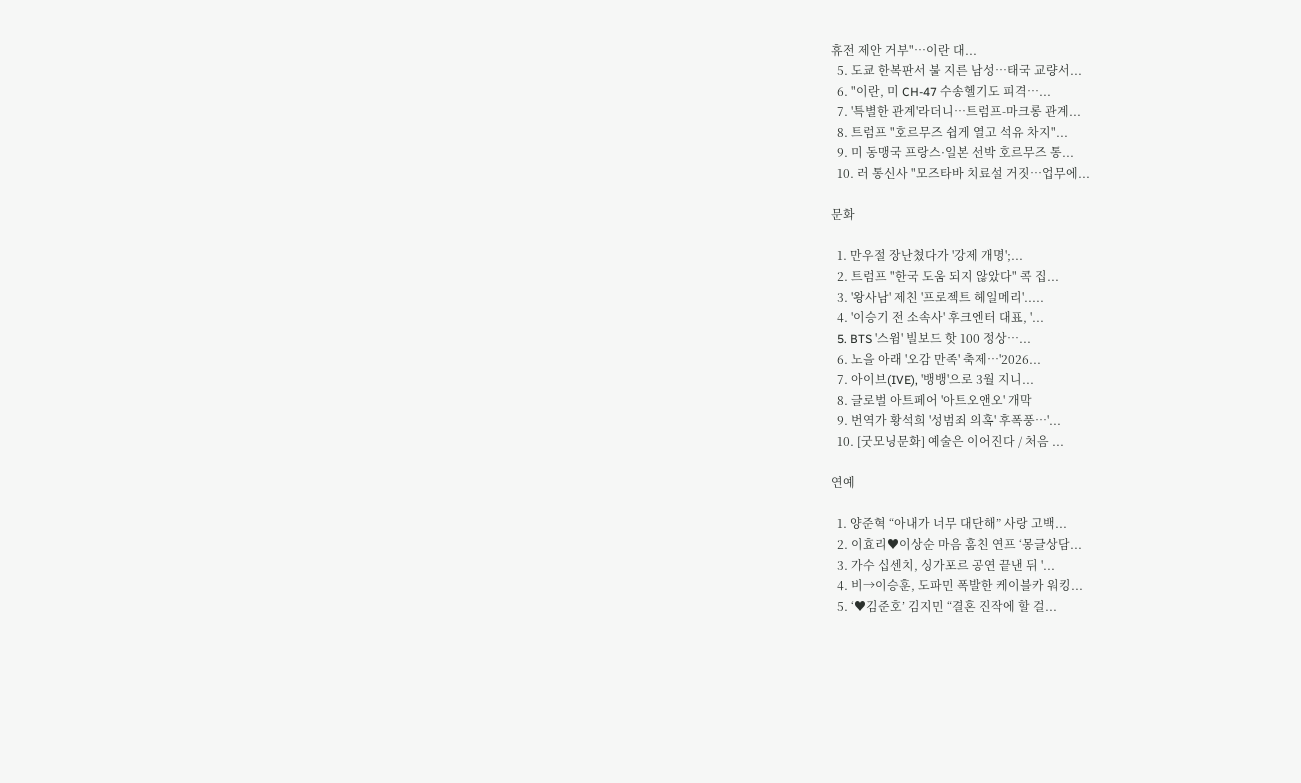휴전 제안 거부"…이란 대...
  5. 도쿄 한복판서 불 지른 남성…태국 교량서...
  6. "이란, 미 CH-47 수송헬기도 피격…...
  7. '특별한 관계'라더니…트럼프-마크롱 관계...
  8. 트럼프 "호르무즈 쉽게 열고 석유 차지"...
  9. 미 동맹국 프랑스·일본 선박 호르무즈 통...
  10. 러 통신사 "모즈타바 치료설 거짓…업무에...

문화

  1. 만우절 장난쳤다가 '강제 개명';...
  2. 트럼프 "한국 도움 되지 않았다" 콕 집...
  3. '왕사남' 제친 '프로젝트 헤일메리'.....
  4. '이승기 전 소속사' 후크엔터 대표, '...
  5. BTS '스윔' 빌보드 핫 100 정상…...
  6. 노을 아래 '오감 만족' 축제…'2026...
  7. 아이브(IVE), '뱅뱅'으로 3월 지니...
  8. 글로벌 아트페어 '아트오앤오' 개막
  9. 번역가 황석희 '성범죄 의혹' 후폭풍…'...
  10. [굿모닝문화] 예술은 이어진다 / 처음 ...

연예

  1. 양준혁 “아내가 너무 대단해” 사랑 고백...
  2. 이효리♥이상순 마음 훔친 연프 ‘몽글상담...
  3. 가수 십센치, 싱가포르 공연 끝낸 뒤 '...
  4. 비→이승훈, 도파민 폭발한 케이블카 워킹...
  5. ‘♥김준호’ 김지민 “결혼 진작에 할 걸...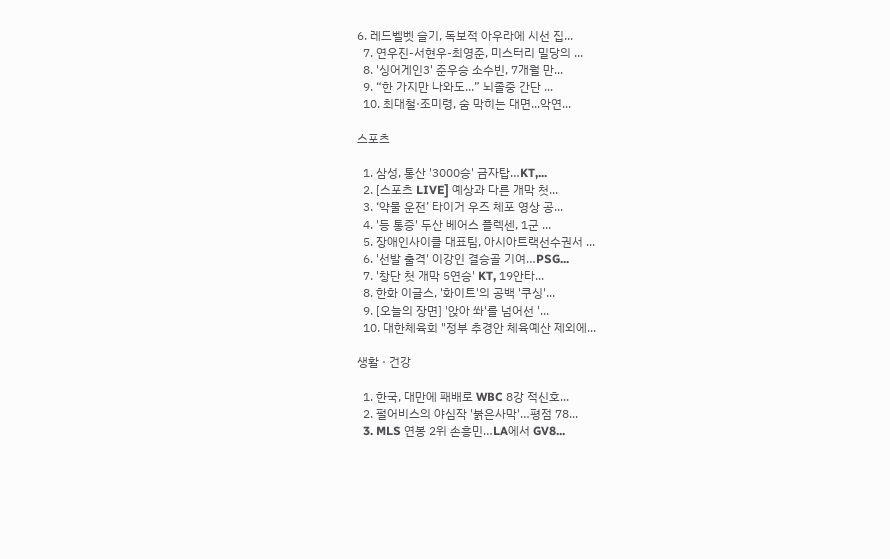6. 레드벨벳 슬기, 독보적 아우라에 시선 집...
  7. 연우진-서현우-최영준, 미스터리 밀당의 ...
  8. '싱어게인3' 준우승 소수빈, 7개월 만...
  9. “한 가지만 나와도...” 뇌졸중 간단 ...
  10. 최대철·조미령, 숨 막히는 대면...악연...

스포츠

  1. 삼성, 통산 '3000승' 금자탑…KT,...
  2. [스포츠 LIVE] 예상과 다른 개막 첫...
  3. ‘약물 운전’ 타이거 우즈 체포 영상 공...
  4. '등 통증' 두산 베어스 플렉센, 1군 ...
  5. 장애인사이클 대표팀, 아시아트랙선수권서 ...
  6. '선발 출격' 이강인 결승골 기여…PSG...
  7. '창단 첫 개막 5연승' KT, 19안타...
  8. 한화 이글스, '화이트'의 공백 '쿠싱'...
  9. [오늘의 장면] '앉아 쏴'를 넘어선 '...
  10. 대한체육회 "정부 추경안 체육예산 제외에...

생활 · 건강

  1. 한국, 대만에 패배로 WBC 8강 적신호...
  2. 펄어비스의 야심작 '붉은사막'…평점 78...
  3. MLS 연봉 2위 손흥민…LA에서 GV8...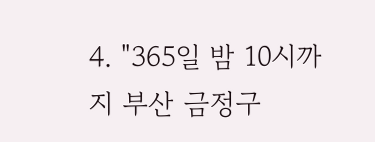4. "365일 밤 10시까지 부산 금정구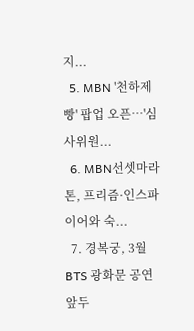지...
  5. MBN '천하제빵' 팝업 오픈…'심사위원...
  6. MBN선셋마라톤, 프리즘·인스파이어와 숙...
  7. 경복궁, 3월 BTS 광화문 공연 앞두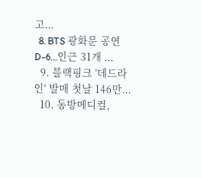고...
  8. BTS 광화문 공연 D-6…인근 31개 ...
  9. 블랙핑크 '데드라인' 발매 첫날 146만...
  10. 동방메디컬,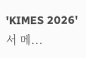'KIMES 2026'서 메...